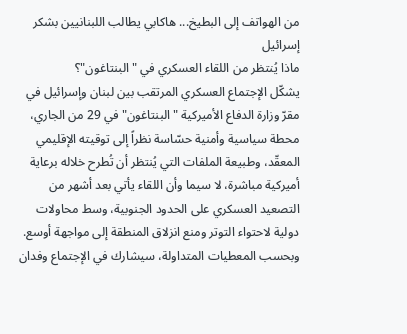من الهواتف إلى البطيخ... هاكابي يطالب اللبنانيين بشكر إسرائيل
ماذا يُنتظر من اللقاء العسكري في "البنتاغون"؟
يشكّل الإجتماع العسكري المرتقب بين لبنان وإسرائيل في مقرّ وزارة الدفاع الأميركية "البنتاغون" في 29 من الجاري، محطة سياسية وأمنية حسّاسة نظراً إلى توقيته الإقليمي المعقّد، وطبيعة الملفات التي يُنتظر أن تُطرح خلاله برعاية أميركية مباشرة، لا سيما وأن اللقاء يأتي بعد أشهر من التصعيد العسكري على الحدود الجنوبية، وسط محاولات دولية لاحتواء التوتر ومنع انزلاق المنطقة إلى مواجهة أوسع.
وبحسب المعطيات المتداولة، سيشارك في الإجتماع وفدان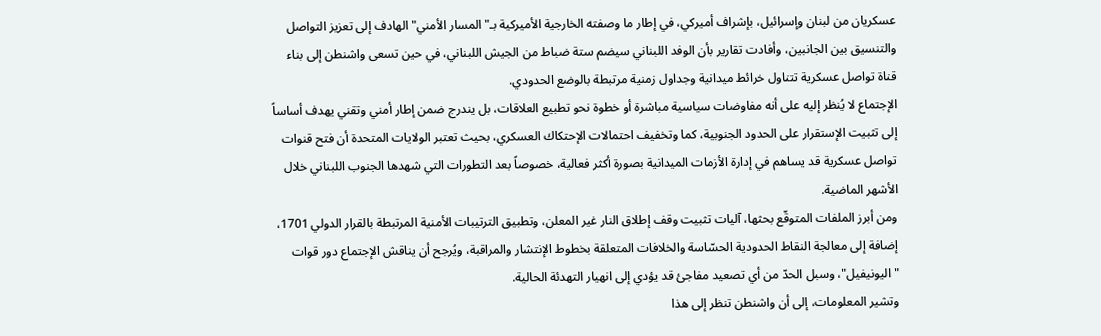عسكريان من لبنان وإسرائيل، بإشراف أميركي، في إطار ما وصفته الخارجية الأميركية بـ"المسار الأمني" الهادف إلى تعزيز التواصل والتنسيق بين الجانبين، وأفادت تقارير بأن الوفد اللبناني سيضم ستة ضباط من الجيش اللبناني، في حين تسعى واشنطن إلى بناء قناة تواصل عسكرية تتناول خرائط ميدانية وجداول زمنية مرتبطة بالوضع الحدودي.
الإجتماع لا يُنظر إليه على أنه مفاوضات سياسية مباشرة أو خطوة نحو تطبيع العلاقات، بل يندرج ضمن إطار أمني وتقني يهدف أساساً إلى تثبيت الإستقرار على الحدود الجنوبية، كما وتخفيف احتمالات الإحتكاك العسكري، بحيث تعتبر الولايات المتحدة أن فتح قنوات تواصل عسكرية قد يساهم في إدارة الأزمات الميدانية بصورة أكثر فعالية، خصوصاً بعد التطورات التي شهدها الجنوب اللبناني خلال الأشهر الماضية.
ومن أبرز الملفات المتوقّع بحثها، آليات تثبيت وقف إطلاق النار غير المعلن، وتطبيق الترتيبات الأمنية المرتبطة بالقرار الدولي 1701، إضافة إلى معالجة النقاط الحدودية الحسّاسة والخلافات المتعلقة بخطوط الإنتشار والمراقبة، ويُرجح أن يناقش الإجتماع دور قوات "اليونيفيل"، وسبل الحدّ من أي تصعيد مفاجئ قد يؤدي إلى انهيار التهدئة الحالية.
وتشير المعلومات، إلى أن واشنطن تنظر إلى هذا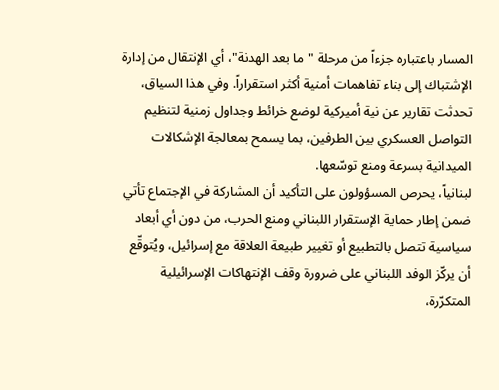المسار باعتباره جزءاً من مرحلة "ما بعد الهدنة"، أي الإنتقال من إدارة الإشتباك إلى بناء تفاهمات أمنية أكثر استقراراً. وفي هذا السياق، تحدثت تقارير عن نية أميركية لوضع خرائط وجداول زمنية لتنظيم التواصل العسكري بين الطرفين، بما يسمح بمعالجة الإشكالات الميدانية بسرعة ومنع توسّعها.
لبنانياً، يحرص المسؤولون على التأكيد أن المشاركة في الإجتماع تأتي ضمن إطار حماية الإستقرار اللبناني ومنع الحرب، من دون أي أبعاد سياسية تتصل بالتطبيع أو تغيير طبيعة العلاقة مع إسرائيل، ويُتوقّع أن يركّز الوفد اللبناني على ضرورة وقف الإنتهاكات الإسرائيلية المتكرّرة،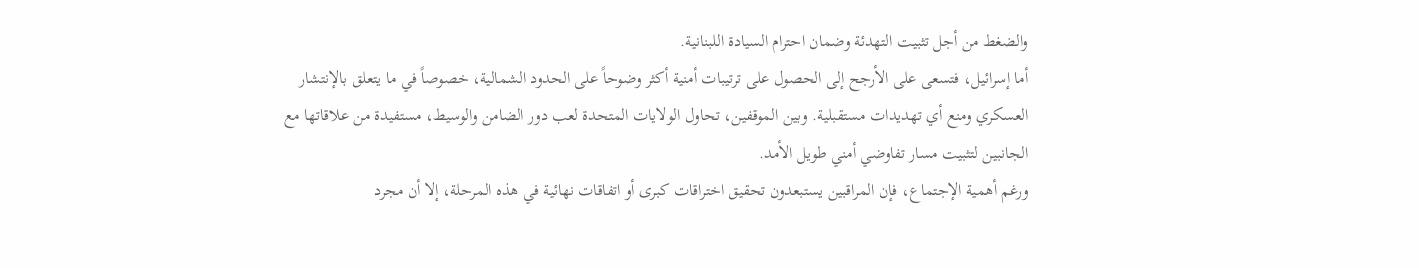والضغط من أجل تثبيت التهدئة وضمان احترام السيادة اللبنانية.
أما إسرائيل، فتسعى على الأرجح إلى الحصول على ترتيبات أمنية أكثر وضوحاً على الحدود الشمالية، خصوصاً في ما يتعلق بالإنتشار العسكري ومنع أي تهديدات مستقبلية. وبين الموقفين، تحاول الولايات المتحدة لعب دور الضامن والوسيط، مستفيدة من علاقاتها مع الجانبين لتثبيت مسار تفاوضي أمني طويل الأمد.
ورغم أهمية الإجتماع، فإن المراقبين يستبعدون تحقيق اختراقات كبرى أو اتفاقات نهائية في هذه المرحلة، إلا أن مجرد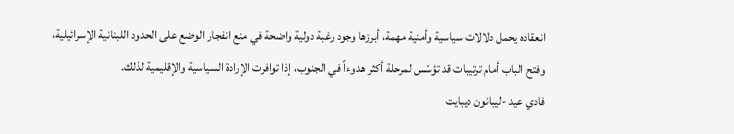انعقاده يحمل دلالات سياسية وأمنية مهمة، أبرزها وجود رغبة دولية واضحة في منع انفجار الوضع على الحدود اللبنانية الإسرائيلية، وفتح الباب أمام ترتيبات قد تؤسّس لمرحلة أكثر هدوءاً في الجنوب، إذا توافرت الإرادة السياسية والإقليمية لذلك.
فادي عيد -ليبانون ديبايت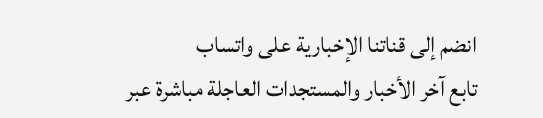انضم إلى قناتنا الإخبارية على واتساب
تابع آخر الأخبار والمستجدات العاجلة مباشرة عبر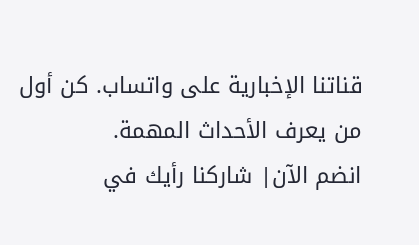قناتنا الإخبارية على واتساب. كن أول من يعرف الأحداث المهمة.
انضم الآن| شاركنا رأيك في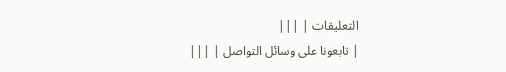التعليقات | |||
| تابعونا على وسائل التواصل | |||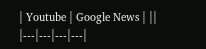| Youtube | Google News | ||
|---|---|---|---|